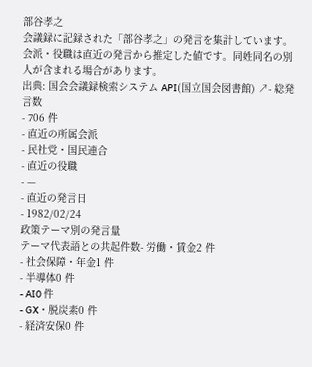部谷孝之
会議録に記録された「部谷孝之」の発言を集計しています。会派・役職は直近の発言から推定した値です。同姓同名の別人が含まれる場合があります。
出典: 国会会議録検索システム API(国立国会図書館) ↗- 総発言数
- 706 件
- 直近の所属会派
- 民社党・国民連合
- 直近の役職
- —
- 直近の発言日
- 1982/02/24
政策テーマ別の発言量
テーマ代表語との共起件数- 労働・賃金2 件
- 社会保障・年金1 件
- 半導体0 件
- AI0 件
- GX・脱炭素0 件
- 経済安保0 件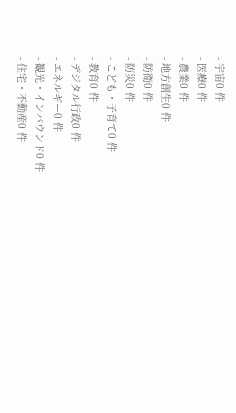- 宇宙0 件
- 医療0 件
- 農業0 件
- 地方創生0 件
- 防衛0 件
- 防災0 件
- こども・子育て0 件
- 教育0 件
- デジタル行政0 件
- エネルギー0 件
- 観光・インバウンド0 件
- 住宅・不動産0 件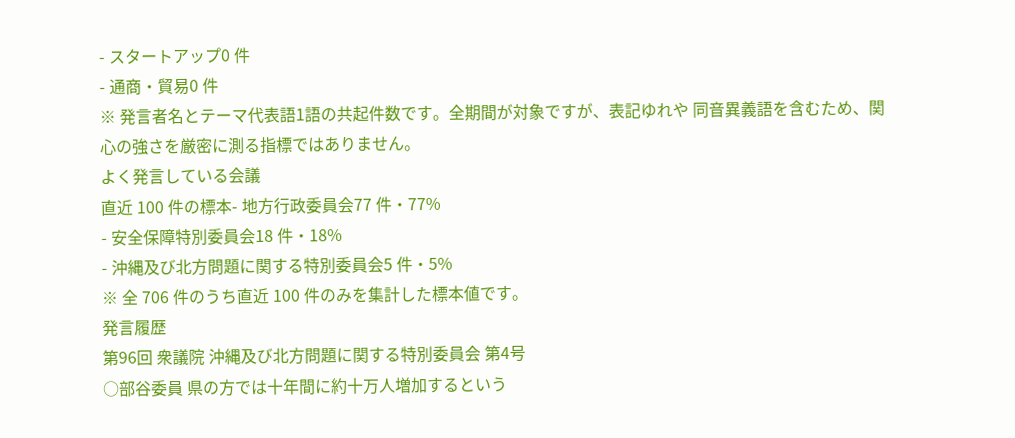- スタートアップ0 件
- 通商・貿易0 件
※ 発言者名とテーマ代表語1語の共起件数です。全期間が対象ですが、表記ゆれや 同音異義語を含むため、関心の強さを厳密に測る指標ではありません。
よく発言している会議
直近 100 件の標本- 地方行政委員会77 件・77%
- 安全保障特別委員会18 件・18%
- 沖縄及び北方問題に関する特別委員会5 件・5%
※ 全 706 件のうち直近 100 件のみを集計した標本値です。
発言履歴
第96回 衆議院 沖縄及び北方問題に関する特別委員会 第4号
○部谷委員 県の方では十年間に約十万人増加するという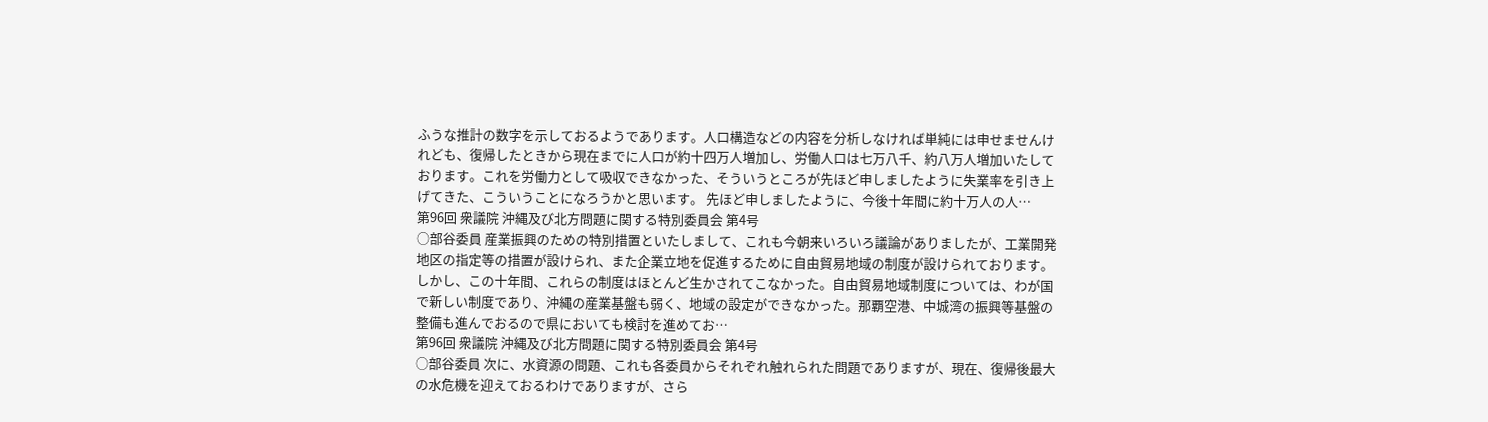ふうな推計の数字を示しておるようであります。人口構造などの内容を分析しなければ単純には申せませんけれども、復帰したときから現在までに人口が約十四万人増加し、労働人口は七万八千、約八万人増加いたしております。これを労働力として吸収できなかった、そういうところが先ほど申しましたように失業率を引き上げてきた、こういうことになろうかと思います。 先ほど申しましたように、今後十年間に約十万人の人…
第96回 衆議院 沖縄及び北方問題に関する特別委員会 第4号
○部谷委員 産業振興のための特別措置といたしまして、これも今朝来いろいろ議論がありましたが、工業開発地区の指定等の措置が設けられ、また企業立地を促進するために自由貿易地域の制度が設けられております。しかし、この十年間、これらの制度はほとんど生かされてこなかった。自由貿易地域制度については、わが国で新しい制度であり、沖縄の産業基盤も弱く、地域の設定ができなかった。那覇空港、中城湾の振興等基盤の整備も進んでおるので県においても検討を進めてお…
第96回 衆議院 沖縄及び北方問題に関する特別委員会 第4号
○部谷委員 次に、水資源の問題、これも各委員からそれぞれ触れられた問題でありますが、現在、復帰後最大の水危機を迎えておるわけでありますが、さら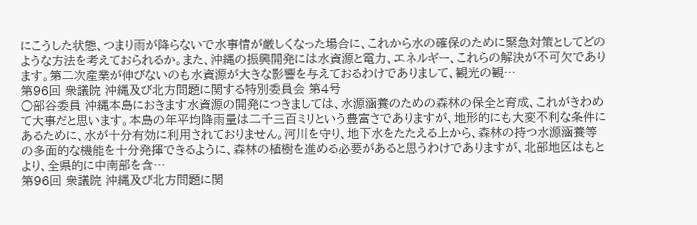にこうした状態、つまり雨が降らないで水事情が厳しくなった場合に、これから水の確保のために緊急対策としてどのような方法を考えておられるか。また、沖縄の振興開発には水資源と電力、エネルギー、これらの解決が不可欠であります。第二次産業が伸びないのも水資源が大きな影響を与えておるわけでありまして、観光の観…
第96回 衆議院 沖縄及び北方問題に関する特別委員会 第4号
○部谷委員 沖縄本島におきます水資源の開発につきましては、水源涵養のための森林の保全と育成、これがきわめて大事だと思います。本島の年平均降雨量は二千三百ミリという豊富さでありますが、地形的にも大変不利な条件にあるために、水が十分有効に利用されておりません。河川を守り、地下水をたたえる上から、森林の持つ水源涵養等の多面的な機能を十分発揮できるように、森林の植樹を進める必要があると思うわけでありますが、北部地区はもとより、全県的に中南部を含…
第96回 衆議院 沖縄及び北方問題に関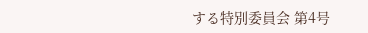する特別委員会 第4号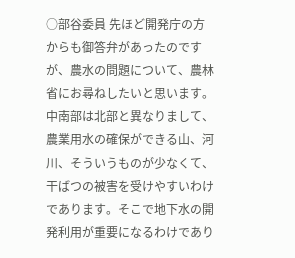○部谷委員 先ほど開発庁の方からも御答弁があったのですが、農水の問題について、農林省にお尋ねしたいと思います。 中南部は北部と異なりまして、農業用水の確保ができる山、河川、そういうものが少なくて、干ばつの被害を受けやすいわけであります。そこで地下水の開発利用が重要になるわけであり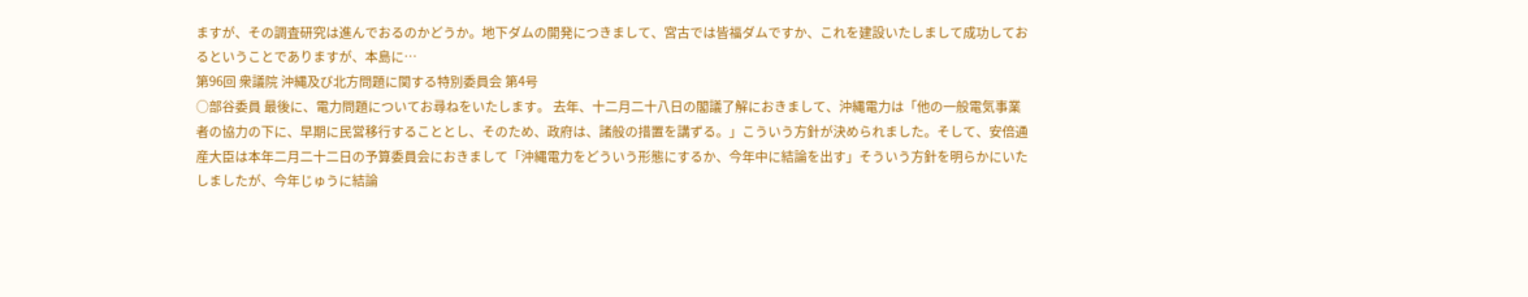ますが、その調査研究は進んでおるのかどうか。地下ダムの開発につきまして、宮古では皆福ダムですか、これを建設いたしまして成功しておるということでありますが、本島に…
第96回 衆議院 沖縄及び北方問題に関する特別委員会 第4号
○部谷委員 最後に、電力問題についてお尋ねをいたします。 去年、十二月二十八日の閣議了解におきまして、沖縄電力は「他の一般電気事業者の協力の下に、早期に民営移行することとし、そのため、政府は、諸般の措置を講ずる。」こういう方針が決められました。そして、安倍通産大臣は本年二月二十二日の予算委員会におきまして「沖縄電力をどういう形態にするか、今年中に結論を出す」そういう方針を明らかにいたしましたが、今年じゅうに結論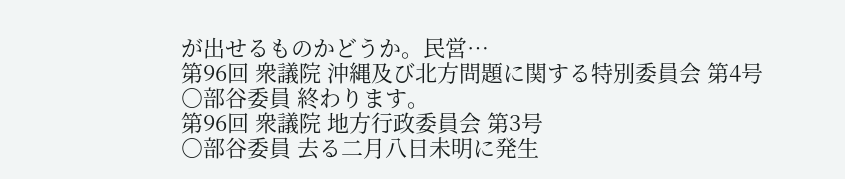が出せるものかどうか。民営…
第96回 衆議院 沖縄及び北方問題に関する特別委員会 第4号
○部谷委員 終わります。
第96回 衆議院 地方行政委員会 第3号
○部谷委員 去る二月八日未明に発生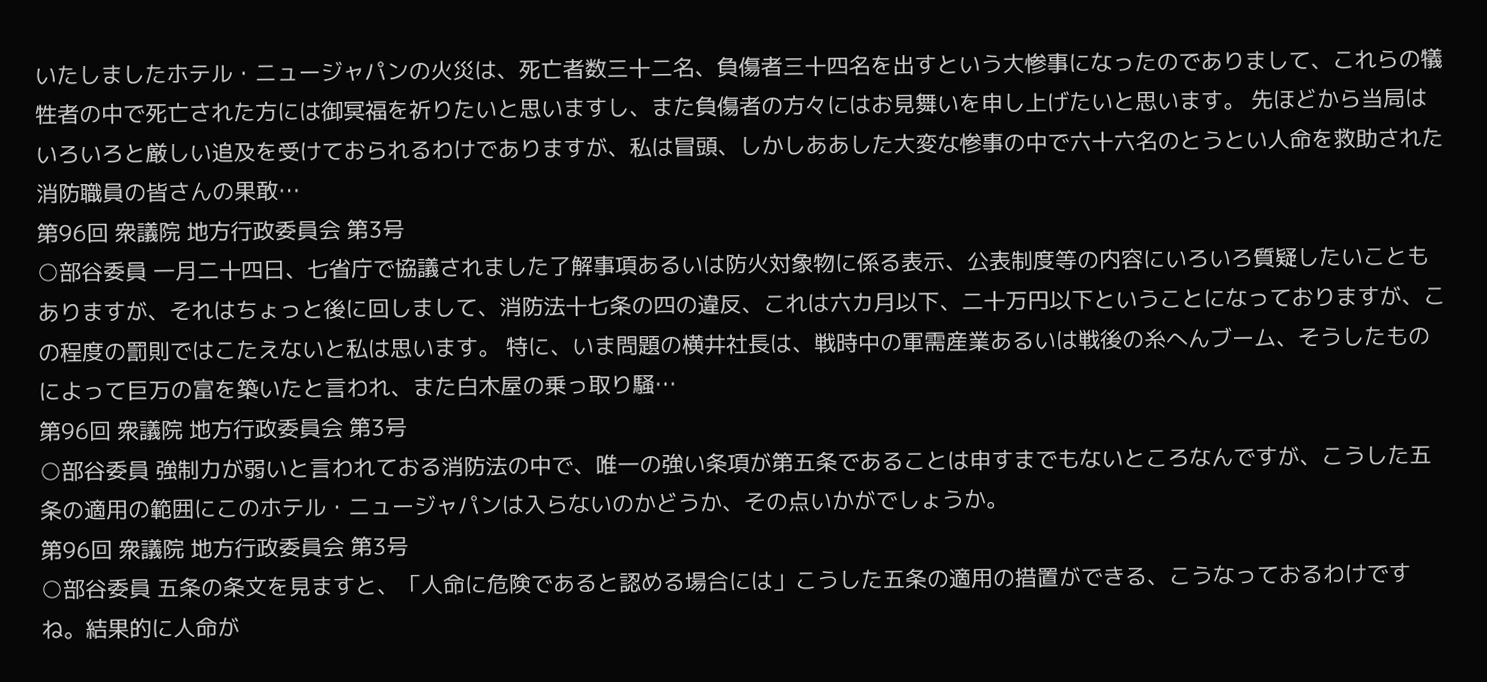いたしましたホテル・ニュージャパンの火災は、死亡者数三十二名、負傷者三十四名を出すという大惨事になったのでありまして、これらの犠牲者の中で死亡された方には御冥福を祈りたいと思いますし、また負傷者の方々にはお見舞いを申し上げたいと思います。 先ほどから当局はいろいろと厳しい追及を受けておられるわけでありますが、私は冒頭、しかしああした大変な惨事の中で六十六名のとうとい人命を救助された消防職員の皆さんの果敢…
第96回 衆議院 地方行政委員会 第3号
○部谷委員 一月二十四日、七省庁で協議されました了解事項あるいは防火対象物に係る表示、公表制度等の内容にいろいろ質疑したいこともありますが、それはちょっと後に回しまして、消防法十七条の四の違反、これは六カ月以下、二十万円以下ということになっておりますが、この程度の罰則ではこたえないと私は思います。 特に、いま問題の横井社長は、戦時中の軍需産業あるいは戦後の糸へんブーム、そうしたものによって巨万の富を築いたと言われ、また白木屋の乗っ取り騒…
第96回 衆議院 地方行政委員会 第3号
○部谷委員 強制力が弱いと言われておる消防法の中で、唯一の強い条項が第五条であることは申すまでもないところなんですが、こうした五条の適用の範囲にこのホテル・ニュージャパンは入らないのかどうか、その点いかがでしょうか。
第96回 衆議院 地方行政委員会 第3号
○部谷委員 五条の条文を見ますと、「人命に危険であると認める場合には」こうした五条の適用の措置ができる、こうなっておるわけですね。結果的に人命が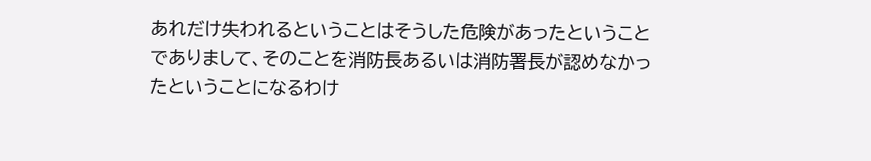あれだけ失われるということはそうした危険があったということでありまして、そのことを消防長あるいは消防署長が認めなかったということになるわけ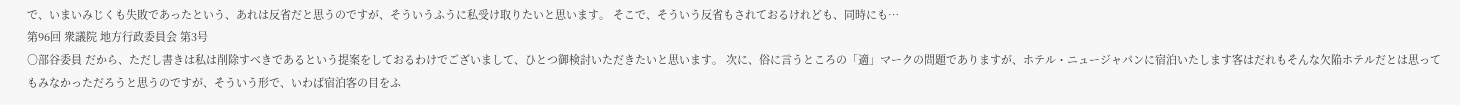で、いまいみじくも失敗であったという、あれは反省だと思うのですが、そういうふうに私受け取りたいと思います。 そこで、そういう反省もされておるけれども、同時にも…
第96回 衆議院 地方行政委員会 第3号
○部谷委員 だから、ただし書きは私は削除すべきであるという提案をしておるわけでございまして、ひとつ御検討いただきたいと思います。 次に、俗に言うところの「適」マークの問題でありますが、ホテル・ニュージャパンに宿泊いたします客はだれもそんな欠陥ホテルだとは思ってもみなかっただろうと思うのですが、そういう形で、いわば宿泊客の目をふ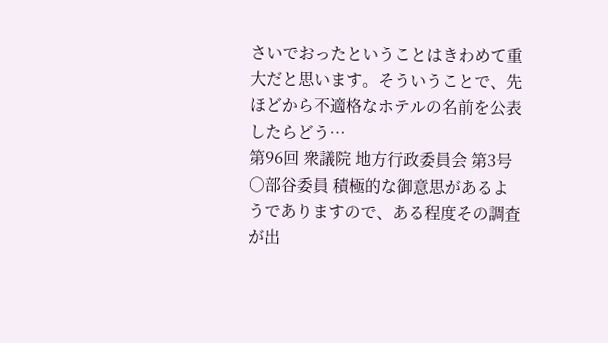さいでおったということはきわめて重大だと思います。そういうことで、先ほどから不適格なホテルの名前を公表したらどう…
第96回 衆議院 地方行政委員会 第3号
○部谷委員 積極的な御意思があるようでありますので、ある程度その調査が出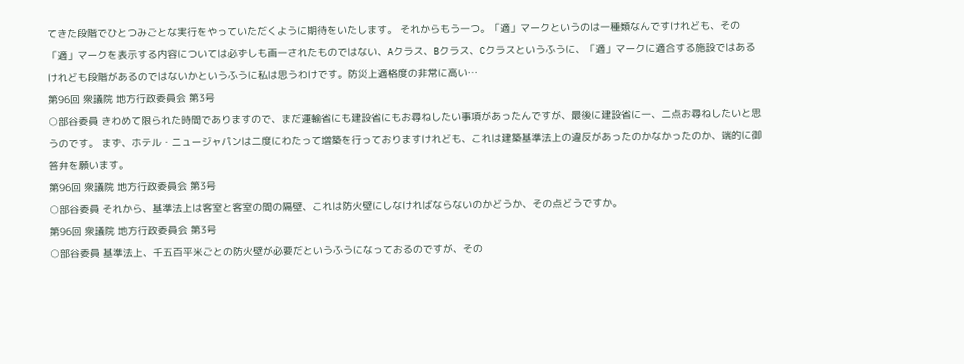てきた段階でひとつみごとな実行をやっていただくように期待をいたします。 それからもう一つ。「適」マークというのは一種類なんですけれども、その「適」マークを表示する内容については必ずしも画一されたものではない、Aクラス、Bクラス、Cクラスというふうに、「適」マークに適合する施設ではあるけれども段階があるのではないかというふうに私は思うわけです。防災上適格度の非常に高い…
第96回 衆議院 地方行政委員会 第3号
○部谷委員 きわめて限られた時間でありますので、まだ運輸省にも建設省にもお尋ねしたい事項があったんですが、最後に建設省に一、二点お尋ねしたいと思うのです。 まず、ホテル・ニュージャパンは二度にわたって増築を行っておりますけれども、これは建築基準法上の違反があったのかなかったのか、端的に御答弁を願います。
第96回 衆議院 地方行政委員会 第3号
○部谷委員 それから、基準法上は客室と客室の間の隔壁、これは防火壁にしなければならないのかどうか、その点どうですか。
第96回 衆議院 地方行政委員会 第3号
○部谷委員 基準法上、千五百平米ごとの防火壁が必要だというふうになっておるのですが、その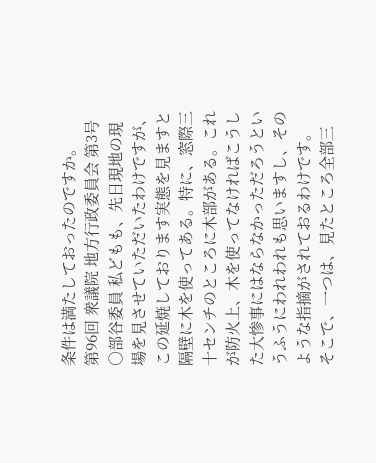条件は満たしておったのですか。
第96回 衆議院 地方行政委員会 第3号
○部谷委員 私どもも、先日現地の現場を見させていただいたわけですが、この延焼しております実態を見ますと隔壁に木を使ってある。特に、窓際三十センチのところに木部がある。これが防火上、木を使ってなければこうした大惨事にはならなかっただろうというふうにわれわれも思いますし、そのような指摘がされておるわけです。 そこで、一つは、見たところ全部三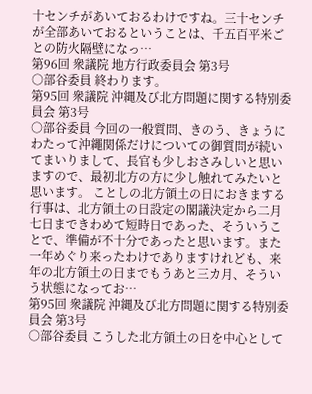十センチがあいておるわけですね。三十センチが全部あいておるということは、千五百平米ごとの防火隔壁になっ…
第96回 衆議院 地方行政委員会 第3号
○部谷委員 終わります。
第95回 衆議院 沖縄及び北方問題に関する特別委員会 第3号
○部谷委員 今回の一般質問、きのう、きょうにわたって沖繩関係だけについての御質問が続いてまいりまして、長官も少しおさみしいと思いますので、最初北方の方に少し触れてみたいと思います。 ことしの北方領土の日におきまする行事は、北方領土の日設定の閣議決定から二月七日まできわめて短時日であった、そういうことで、準備が不十分であったと思います。また一年めぐり来ったわけでありますけれども、来年の北方領土の日までもうあと三カ月、そういう状態になってお…
第95回 衆議院 沖縄及び北方問題に関する特別委員会 第3号
○部谷委員 こうした北方領土の日を中心として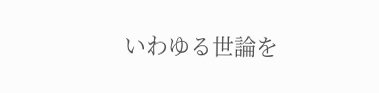いわゆる世論を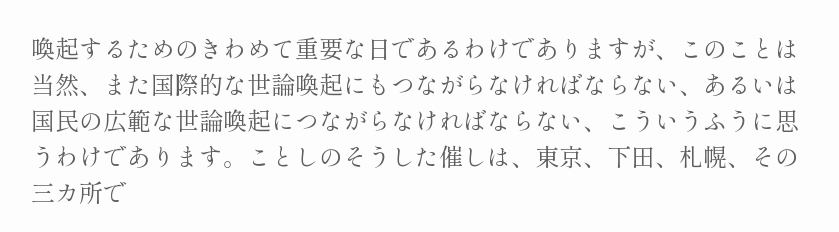喚起するためのきわめて重要な日であるわけでありますが、このことは当然、また国際的な世論喚起にもつながらなければならない、あるいは国民の広範な世論喚起につながらなければならない、こういうふうに思うわけであります。ことしのそうした催しは、東京、下田、札幌、その三カ所で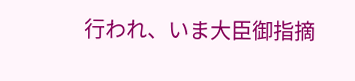行われ、いま大臣御指摘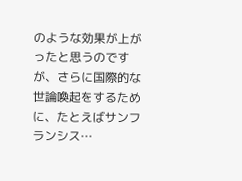のような効果が上がったと思うのですが、さらに国際的な世論喚起をするために、たとえばサンフランシス…